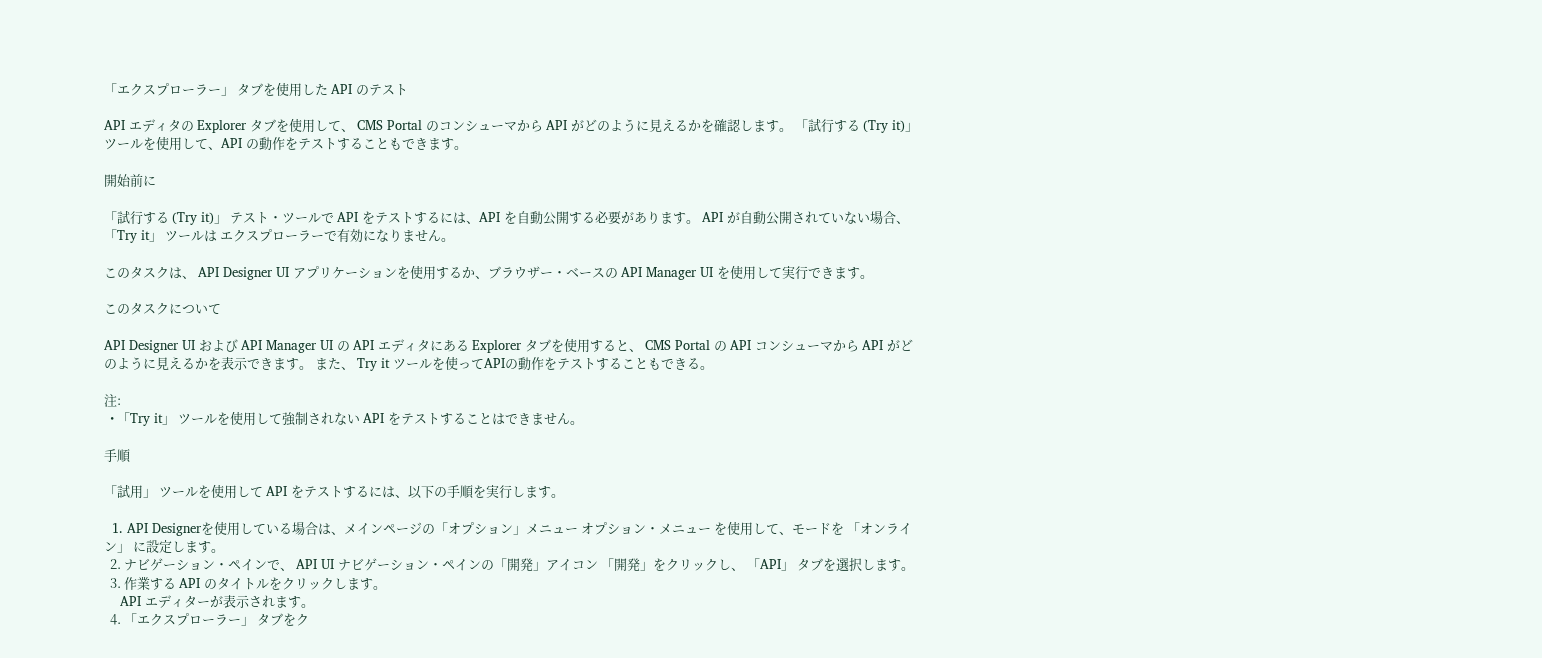「エクスプローラー」 タブを使用した API のテスト

API エディタの Explorer タブを使用して、 CMS Portal のコンシューマから API がどのように見えるかを確認します。 「試行する (Try it)」 ツールを使用して、API の動作をテストすることもできます。

開始前に

「試行する (Try it)」 テスト・ツールで API をテストするには、API を自動公開する必要があります。 API が自動公開されていない場合、 「Try it」 ツールは エクスプローラーで有効になりません。

このタスクは、 API Designer UI アプリケーションを使用するか、ブラウザー・ベースの API Manager UI を使用して実行できます。

このタスクについて

API Designer UI および API Manager UI の API エディタにある Explorer タブを使用すると、 CMS Portal の API コンシューマから API がどのように見えるかを表示できます。 また、 Try it ツールを使ってAPIの動作をテストすることもできる。

注:
  • 「Try it」 ツールを使用して強制されない API をテストすることはできません。

手順

「試用」 ツールを使用して API をテストするには、以下の手順を実行します。

  1. API Designerを使用している場合は、メインページの「オプション」メニュー オプション・メニュー を使用して、モードを 「オンライン」 に設定します。
  2. ナビゲーション・ペインで、 API UI ナビゲーション・ペインの「開発」アイコン 「開発」をクリックし、 「API」 タブを選択します。
  3. 作業する API のタイトルをクリックします。
    API エディターが表示されます。
  4. 「エクスプローラー」 タブをク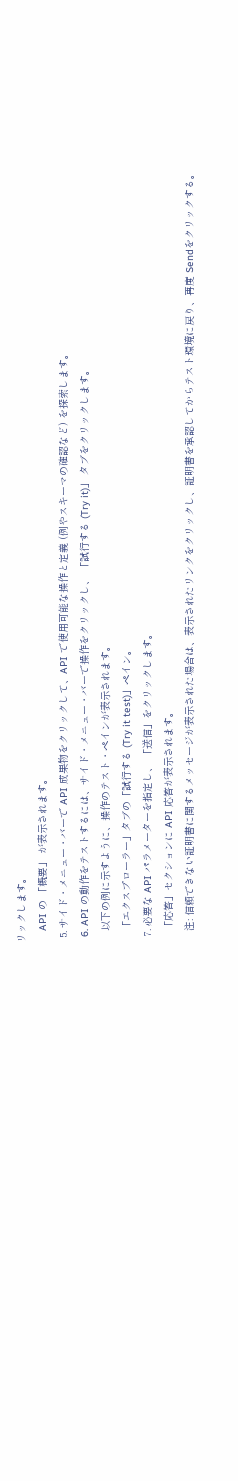リックします。
    API の 「概要」 が表示されます。
  5. サイド・メニュー・バーで API 成果物をクリックして、API で使用可能な操作と定義 (例やスキーマの確認など) を探索します。
  6. API の動作をテストするには、サイド・メニュー・バーで操作をクリックし、 「試行する (Try it)」 タブをクリックします。
    以下の例に示すように、操作のテスト・ペインが表示されます。
    「エクスプローラー」タブの「試行する (Try it test)」ペイン。
  7. 必要な API パラメーターを指定し、 「送信」をクリックします。
    「応答」セクションに API 応答が表示されます。
    注: 信頼できない証明書に関するメッセージが表示された場合は、表示されたリンクをクリックし、証明書を承認してからテスト環境に戻り、再度 Sendをクリックする。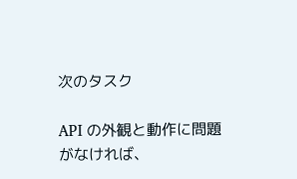次のタスク

API の外観と動作に問題がなければ、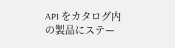API をカタログ内の製品にステー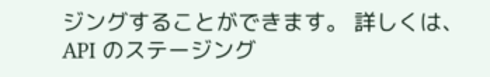ジングすることができます。 詳しくは、 API のステージング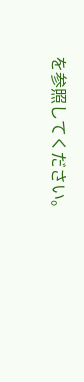を参照してください。